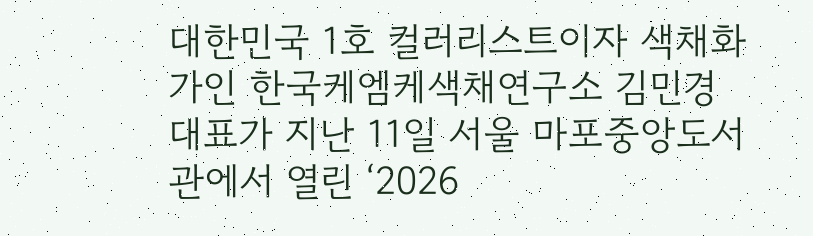대한민국 1호 컬러리스트이자 색채화가인 한국케엠케색채연구소 김민경 대표가 지난 11일 서울 마포중앙도서관에서 열린 ‘2026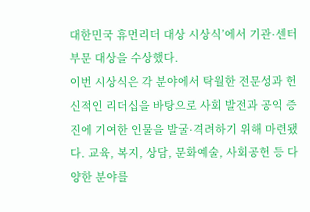대한민국 휴먼리더 대상 시상식’에서 기관·센터 부문 대상을 수상했다.
이번 시상식은 각 분야에서 탁월한 전문성과 헌신적인 리더십을 바탕으로 사회 발전과 공익 증진에 기여한 인물을 발굴·격려하기 위해 마련됐다. 교육, 복지, 상담, 문화예술, 사회공헌 등 다양한 분야를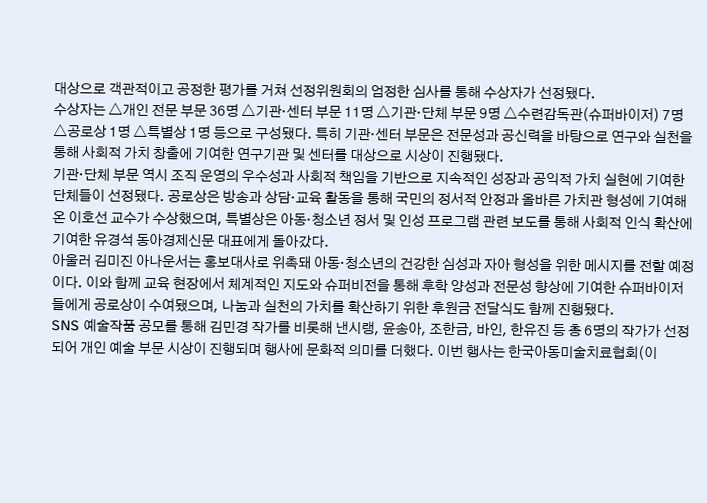대상으로 객관적이고 공정한 평가를 거쳐 선정위원회의 엄정한 심사를 통해 수상자가 선정됐다.
수상자는 △개인 전문 부문 36명 △기관·센터 부문 11명 △기관·단체 부문 9명 △수련감독관(슈퍼바이저) 7명 △공로상 1명 △특별상 1명 등으로 구성됐다. 특히 기관·센터 부문은 전문성과 공신력을 바탕으로 연구와 실천을 통해 사회적 가치 창출에 기여한 연구기관 및 센터를 대상으로 시상이 진행됐다.
기관·단체 부문 역시 조직 운영의 우수성과 사회적 책임을 기반으로 지속적인 성장과 공익적 가치 실현에 기여한 단체들이 선정됐다. 공로상은 방송과 상담·교육 활동을 통해 국민의 정서적 안정과 올바른 가치관 형성에 기여해 온 이호선 교수가 수상했으며, 특별상은 아동·청소년 정서 및 인성 프로그램 관련 보도를 통해 사회적 인식 확산에 기여한 유경석 동아경제신문 대표에게 돌아갔다.
아울러 김미진 아나운서는 홍보대사로 위촉돼 아동·청소년의 건강한 심성과 자아 형성을 위한 메시지를 전할 예정이다. 이와 함께 교육 현장에서 체계적인 지도와 슈퍼비전을 통해 후학 양성과 전문성 향상에 기여한 슈퍼바이저들에게 공로상이 수여됐으며, 나눔과 실천의 가치를 확산하기 위한 후원금 전달식도 함께 진행됐다.
SNS 예술작품 공모를 통해 김민경 작가를 비롯해 낸시랭, 윤송아, 조한금, 바인, 한유진 등 총 6명의 작가가 선정되어 개인 예술 부문 시상이 진행되며 행사에 문화적 의미를 더했다. 이번 행사는 한국아동미술치료협회(이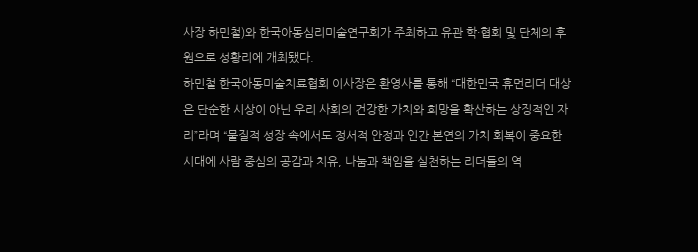사장 하민철)와 한국아동심리미술연구회가 주최하고 유관 학·협회 및 단체의 후원으로 성황리에 개최됐다.
하민철 한국아동미술치료협회 이사장은 환영사를 통해 “대한민국 휴먼리더 대상은 단순한 시상이 아닌 우리 사회의 건강한 가치와 희망을 확산하는 상징적인 자리”라며 “물질적 성장 속에서도 정서적 안정과 인간 본연의 가치 회복이 중요한 시대에 사람 중심의 공감과 치유, 나눔과 책임을 실천하는 리더들의 역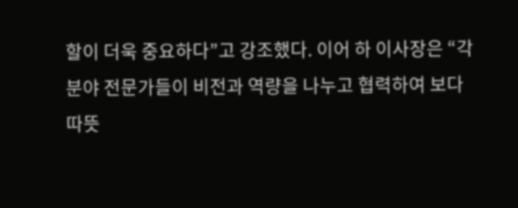할이 더욱 중요하다”고 강조했다. 이어 하 이사장은 “각 분야 전문가들이 비전과 역량을 나누고 협력하여 보다 따뜻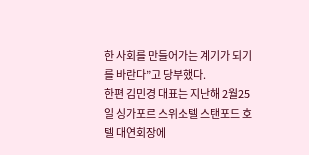한 사회를 만들어가는 계기가 되기를 바란다”고 당부했다.
한편 김민경 대표는 지난해 2월25일 싱가포르 스위소텔 스탠포드 호텔 대연회장에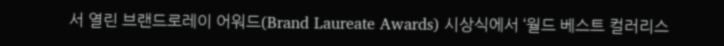서 열린 브랜드로레이 어워드(Brand Laureate Awards) 시상식에서 ‘월드 베스트 컬러리스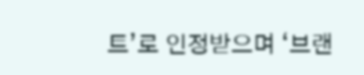트’로 인정받으며 ‘브랜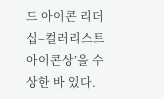드 아이콘 리더십–컬러리스트 아이콘상’을 수상한 바 있다.